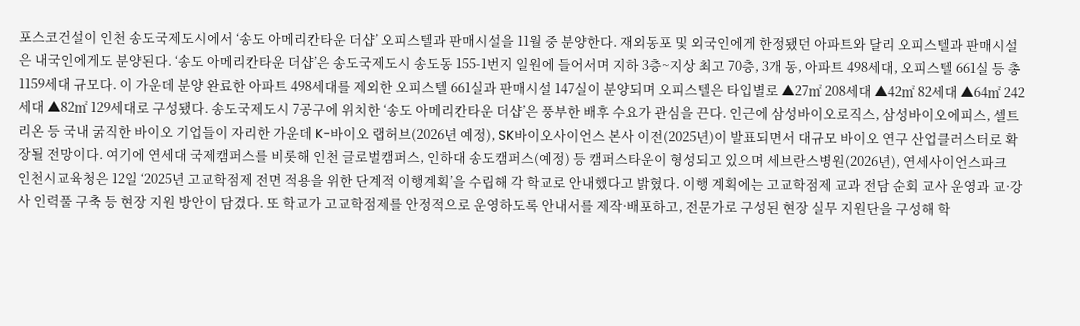포스코건설이 인천 송도국제도시에서 ‘송도 아메리칸타운 더샵’ 오피스텔과 판매시설을 11월 중 분양한다. 재외동포 및 외국인에게 한정됐던 아파트와 달리 오피스텔과 판매시설은 내국인에게도 분양된다. ‘송도 아메리칸타운 더샵’은 송도국제도시 송도동 155-1번지 일원에 들어서며 지하 3층~지상 최고 70층, 3개 동, 아파트 498세대, 오피스텔 661실 등 총 1159세대 규모다. 이 가운데 분양 완료한 아파트 498세대를 제외한 오피스텔 661실과 판매시설 147실이 분양되며 오피스텔은 타입별로 ▲27㎡ 208세대 ▲42㎡ 82세대 ▲64㎡ 242세대 ▲82㎡ 129세대로 구성됐다. 송도국제도시 7공구에 위치한 ‘송도 아메리칸타운 더샵’은 풍부한 배후 수요가 관심을 끈다. 인근에 삼성바이오로직스, 삼성바이오에피스, 셀트리온 등 국내 굵직한 바이오 기업들이 자리한 가운데 K-바이오 랩허브(2026년 예정), SK바이오사이언스 본사 이전(2025년)이 발표되면서 대규모 바이오 연구 산업클러스터로 확장될 전망이다. 여기에 연세대 국제캠퍼스를 비롯해 인천 글로벌캠퍼스, 인하대 송도캠퍼스(예정) 등 캠퍼스타운이 형성되고 있으며 세브란스병원(2026년), 연세사이언스파크
인천시교육청은 12일 ‘2025년 고교학점제 전면 적용을 위한 단계적 이행계획’을 수립해 각 학교로 안내했다고 밝혔다. 이행 계획에는 고교학점제 교과 전담 순회 교사 운영과 교·강사 인력풀 구축 등 현장 지원 방안이 담겼다. 또 학교가 고교학점제를 안정적으로 운영하도록 안내서를 제작·배포하고, 전문가로 구성된 현장 실무 지원단을 구성해 학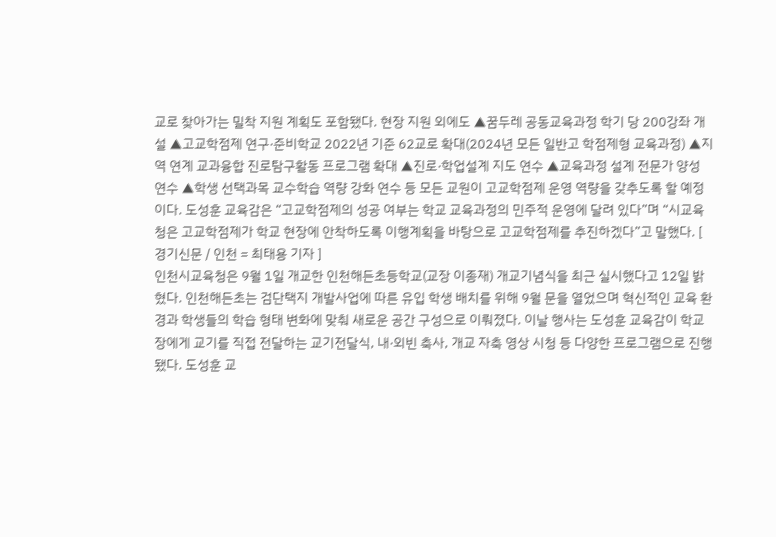교로 찾아가는 밀착 지원 계획도 포함됐다. 현장 지원 외에도 ▲꿈두레 공동교육과정 학기 당 200강좌 개설 ▲고교학점제 연구·준비학교 2022년 기준 62교로 확대(2024년 모든 일반고 학점제형 교육과정) ▲지역 연계 교과융합 진로탐구활동 프로그램 확대 ▲진로·학업설계 지도 연수 ▲교육과정 설계 전문가 양성 연수 ▲학생 선택과목 교수학습 역량 강화 연수 등 모든 교원이 고교학점제 운영 역량을 갖추도록 할 예정이다. 도성훈 교육감은 “고교학점제의 성공 여부는 학교 교육과정의 민주적 운영에 달려 있다”며 “시교육청은 고교학점제가 학교 현장에 안착하도록 이행계획을 바탕으로 고교학점제를 추진하겠다”고 말했다. [ 경기신문 / 인천 = 최태용 기자 ]
인천시교육청은 9월 1일 개교한 인천해든초등학교(교장 이종재) 개교기념식을 최근 실시했다고 12일 밝혔다. 인천해든초는 검단택지 개발사업에 따른 유입 학생 배치를 위해 9월 문을 열었으며 혁신적인 교육 환경과 학생들의 학습 형태 변화에 맞춰 새로운 공간 구성으로 이뤄졌다. 이날 행사는 도성훈 교육감이 학교장에게 교기를 직접 전달하는 교기전달식, 내·외빈 축사, 개교 자축 영상 시청 등 다양한 프로그램으로 진행됐다. 도성훈 교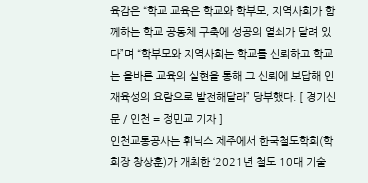육감은 “학교 교육은 학교와 학부모, 지역사회가 함께하는 학교 공동체 구축에 성공의 열쇠가 달려 있다”며 “학부모와 지역사회는 학교를 신뢰하고 학교는 올바른 교육의 실현을 통해 그 신뢰에 보답해 인재육성의 요람으로 발전해달라” 당부했다. [ 경기신문 / 인천 = 정민교 기자 ]
인천교통공사는 휘닉스 제주에서 한국철도학회(학회장 창상훈)가 개최한 ‘2021년 철도 10대 기술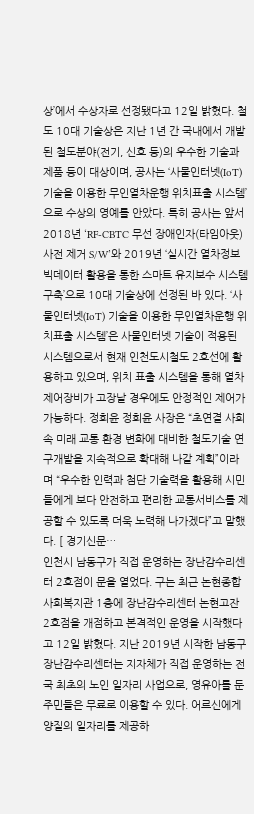상’에서 수상자로 선정됐다고 12일 밝혔다. 철도 10대 기술상은 지난 1년 간 국내에서 개발된 철도분야(전기, 신호 등)의 우수한 기술과 제품 등이 대상이며, 공사는 ‘사물인터넷(IoT) 기술을 이용한 무인열차운행 위치표출 시스템’으로 수상의 영예를 안았다. 특히 공사는 앞서 2018년 ‘RF-CBTC 무선 장애인자(타임아웃) 사전 제거 S/W’와 2019년 ‘실시간 열차정보 빅데이터 활용을 통한 스마트 유지보수 시스템 구축’으로 10대 기술상에 선정된 바 있다. ‘사물인터넷(IoT) 기술을 이용한 무인열차운행 위치표출 시스템’은 사물인터넷 기술이 적용된 시스템으로서 현재 인천도시철도 2호선에 활용하고 있으며, 위치 표출 시스템을 통해 열차 제어장비가 고장날 경우에도 안정적인 제어가 가능하다. 정희윤 정희윤 사장은 “초연결 사회 속 미래 교통 환경 변화에 대비한 철도기술 연구개발을 지속적으로 확대해 나갈 계획”이라며 “우수한 인력과 첨단 기술력을 활용해 시민들에게 보다 안전하고 편리한 교통서비스를 제공할 수 있도록 더욱 노력해 나가겠다”고 말했다. [ 경기신문…
인천시 남동구가 직접 운영하는 장난감수리센터 2호점이 문을 열었다. 구는 최근 논현종합사회복지관 1층에 장난감수리센터 논현고잔 2호점을 개점하고 본격적인 운영을 시작했다고 12일 밝혔다. 지난 2019년 시작한 남동구 장난감수리센터는 지자체가 직접 운영하는 전국 최초의 노인 일자리 사업으로, 영유아를 둔 주민들은 무료로 이용할 수 있다. 어르신에게 양질의 일자리를 제공하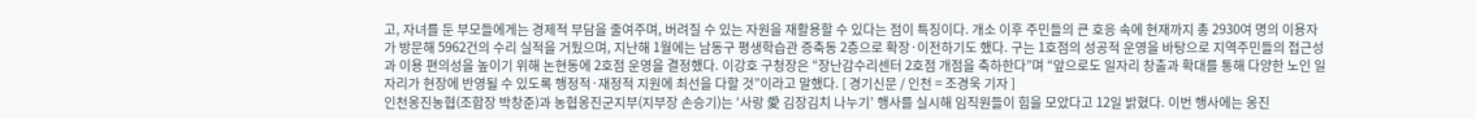고, 자녀를 둔 부모들에게는 경제적 부담을 줄여주며, 버려질 수 있는 자원을 재활용할 수 있다는 점이 특징이다. 개소 이후 주민들의 큰 호응 속에 현재까지 총 2930여 명의 이용자가 방문해 5962건의 수리 실적을 거뒀으며, 지난해 1월에는 남동구 평생학습관 증축동 2층으로 확장·이전하기도 했다. 구는 1호점의 성공적 운영을 바탕으로 지역주민들의 접근성과 이용 편의성을 높이기 위해 논현동에 2호점 운영을 결정했다. 이강호 구청장은 “장난감수리센터 2호점 개점을 축하한다”며 “앞으로도 일자리 창출과 확대를 통해 다양한 노인 일자리가 현장에 반영될 수 있도록 행정적·재정적 지원에 최선을 다할 것”이라고 말했다. [ 경기신문 / 인천 = 조경욱 기자 ]
인천옹진농협(조합장 박창준)과 농협옹진군지부(지부장 손승기)는 ‘사랑 愛 김장김치 나누기’ 행사를 실시해 임직원들이 힘을 모았다고 12일 밝혔다. 이번 행사에는 옹진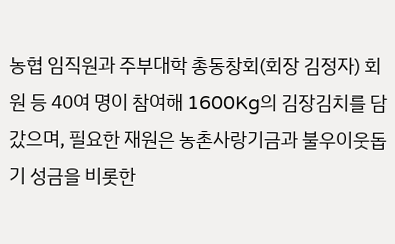농협 임직원과 주부대학 총동창회(회장 김정자) 회원 등 40여 명이 참여해 1600Kg의 김장김치를 담갔으며, 필요한 재원은 농촌사랑기금과 불우이웃돕기 성금을 비롯한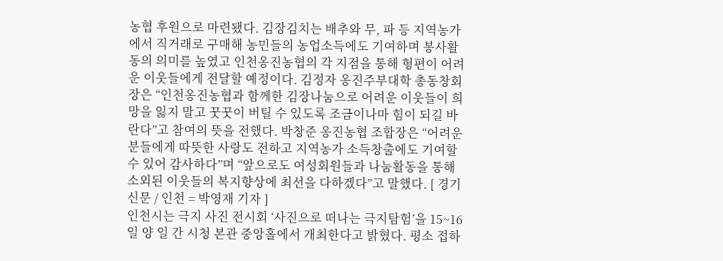농협 후원으로 마련됐다. 김장김치는 배추와 무, 파 등 지역농가에서 직거래로 구매해 농민들의 농업소득에도 기여하며 봉사활동의 의미를 높였고 인천옹진농협의 각 지점을 통해 형편이 어려운 이웃들에게 전달할 예정이다. 김정자 옹진주부대학 총동창회장은 “인천옹진농협과 함께한 김장나눔으로 어려운 이웃들이 희망을 잃지 말고 꿋꿋이 버틸 수 있도록 조금이나마 힘이 되길 바란다”고 참여의 뜻을 전했다. 박창준 옹진농협 조합장은 “어려운 분들에게 따뜻한 사랑도 전하고 지역농가 소득창출에도 기여할 수 있어 감사하다”며 “앞으로도 여성회원들과 나눔활동을 통해 소외된 이웃들의 복지향상에 최선을 다하겠다”고 말했다. [ 경기신문 / 인천 = 박영재 기자 ]
인천시는 극지 사진 전시회 ‘사진으로 떠나는 극지탐험’을 15~16일 양 일 간 시청 본관 중앙홀에서 개최한다고 밝혔다. 평소 접하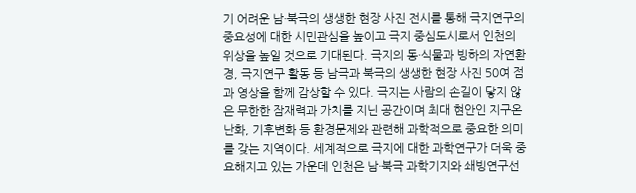기 어려운 남·북극의 생생한 현장 사진 전시를 통해 극지연구의 중요성에 대한 시민관심을 높이고 극지 중심도시로서 인천의 위상을 높일 것으로 기대된다. 극지의 동·식물과 빙하의 자연환경, 극지연구 활동 등 남극과 북극의 생생한 현장 사진 50여 점과 영상을 함께 감상할 수 있다. 극지는 사람의 손길이 닿지 않은 무한한 잠재력과 가치를 지닌 공간이며 최대 현안인 지구온난화, 기후변화 등 환경문제와 관련해 과학적으로 중요한 의미를 갖는 지역이다. 세계적으로 극지에 대한 과학연구가 더욱 중요해지고 있는 가운데 인천은 남·북극 과학기지와 쇄빙연구선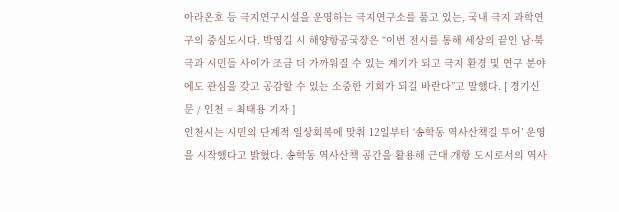아라온호 등 극지연구시설을 운영하는 극지연구소를 품고 있는, 국내 극지 과학연구의 중심도시다. 박영길 시 해양항공국장은 “이번 전시를 통해 세상의 끝인 남·북극과 시민들 사이가 조금 더 가까워질 수 있는 계기가 되고 극지 환경 및 연구 분야에도 관심을 갖고 공감할 수 있는 소중한 기회가 되길 바란다”고 말했다. [ 경기신문 / 인천 = 최태용 기자 ]
인천시는 시민의 단계적 일상회복에 맞춰 12일부터 ‘송학동 역사산책길 투어’ 운영을 시작했다고 밝혔다. 송학동 역사산책 공간을 활용해 근대 개항 도시로서의 역사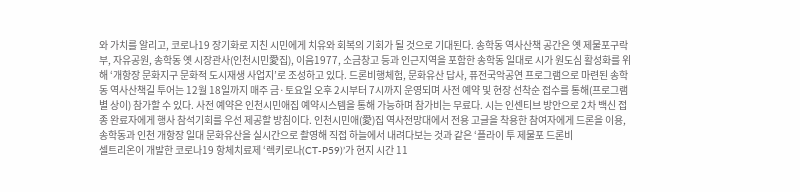와 가치를 알리고, 코로나19 장기화로 지친 시민에게 치유와 회복의 기회가 될 것으로 기대된다. 송학동 역사산책 공간은 옛 제물포구락부, 자유공원, 송학동 옛 시장관사(인천시민愛집), 이음1977, 소금창고 등과 인근지역을 포함한 송학동 일대로 시가 원도심 활성화를 위해 ‘개항장 문화지구 문화적 도시재생 사업지’로 조성하고 있다. 드론비행체험, 문화유산 답사, 퓨전국악공연 프로그램으로 마련된 송학동 역사산책길 투어는 12월 18일까지 매주 금·토요일 오후 2시부터 7시까지 운영되며 사전 예약 및 현장 선착순 접수를 통해(프로그램별 상이) 참가할 수 있다. 사전 예약은 인천시민애집 예약시스템을 통해 가능하며 참가비는 무료다. 시는 인센티브 방안으로 2차 백신 접종 완료자에게 행사 참석기회를 우선 제공할 방침이다. 인천시민애(愛)집 역사전망대에서 전용 고글을 착용한 참여자에게 드론을 이용, 송학동과 인천 개항장 일대 문화유산을 실시간으로 촬영해 직접 하늘에서 내려다보는 것과 같은 ‘플라이 투 제물포 드론비
셀트리온이 개발한 코로나19 항체치료제 ‘렉키로나(CT-P59)’가 현지 시간 11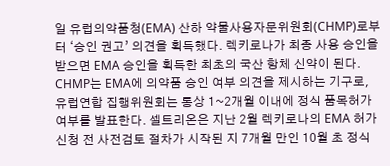일 유럽의약품청(EMA) 산하 약물사용자문위원회(CHMP)로부터 ‘승인 권고’ 의견을 획득했다. 렉키로나가 최종 사용 승인을 받으면 EMA 승인을 획득한 최초의 국산 항체 신약이 된다. CHMP는 EMA에 의약품 승인 여부 의견을 제시하는 기구로, 유럽연합 집행위원회는 통상 1~2개월 이내에 정식 품목허가 여부를 발표한다. 셀트리온은 지난 2월 렉키로나의 EMA 허가신청 전 사전검토 절차가 시작된 지 7개월 만인 10월 초 정식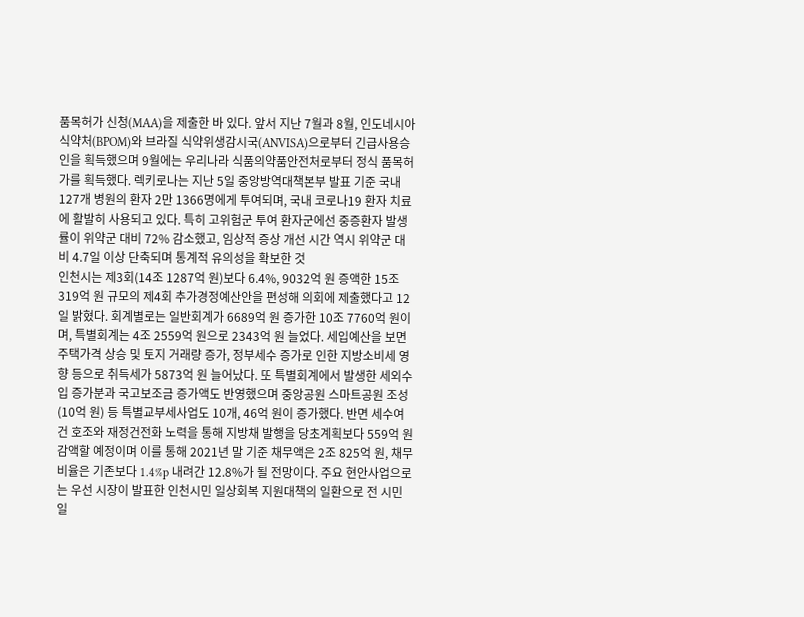품목허가 신청(MAA)을 제출한 바 있다. 앞서 지난 7월과 8월, 인도네시아 식약처(BPOM)와 브라질 식약위생감시국(ANVISA)으로부터 긴급사용승인을 획득했으며 9월에는 우리나라 식품의약품안전처로부터 정식 품목허가를 획득했다. 렉키로나는 지난 5일 중앙방역대책본부 발표 기준 국내 127개 병원의 환자 2만 1366명에게 투여되며, 국내 코로나19 환자 치료에 활발히 사용되고 있다. 특히 고위험군 투여 환자군에선 중증환자 발생률이 위약군 대비 72% 감소했고, 임상적 증상 개선 시간 역시 위약군 대비 4.7일 이상 단축되며 통계적 유의성을 확보한 것
인천시는 제3회(14조 1287억 원)보다 6.4%, 9032억 원 증액한 15조 319억 원 규모의 제4회 추가경정예산안을 편성해 의회에 제출했다고 12일 밝혔다. 회계별로는 일반회계가 6689억 원 증가한 10조 7760억 원이며, 특별회계는 4조 2559억 원으로 2343억 원 늘었다. 세입예산을 보면 주택가격 상승 및 토지 거래량 증가, 정부세수 증가로 인한 지방소비세 영향 등으로 취득세가 5873억 원 늘어났다. 또 특별회계에서 발생한 세외수입 증가분과 국고보조금 증가액도 반영했으며 중앙공원 스마트공원 조성(10억 원) 등 특별교부세사업도 10개, 46억 원이 증가했다. 반면 세수여건 호조와 재정건전화 노력을 통해 지방채 발행을 당초계획보다 559억 원 감액할 예정이며 이를 통해 2021년 말 기준 채무액은 2조 825억 원, 채무비율은 기존보다 1.4%p 내려간 12.8%가 될 전망이다. 주요 현안사업으로는 우선 시장이 발표한 인천시민 일상회복 지원대책의 일환으로 전 시민 일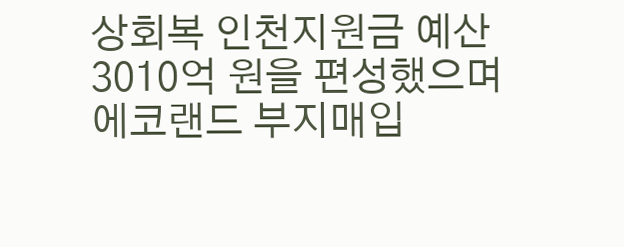상회복 인천지원금 예산 3010억 원을 편성했으며 에코랜드 부지매입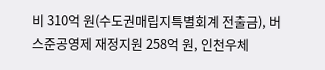비 310억 원(수도권매립지특별회계 전출금), 버스준공영제 재정지원 258억 원, 인천우체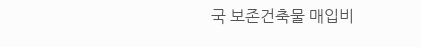국 보존건축물 매입비